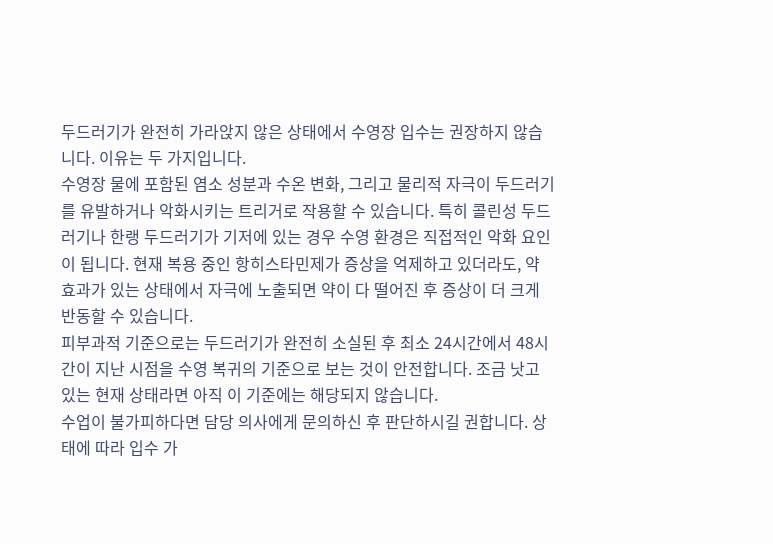두드러기가 완전히 가라앉지 않은 상태에서 수영장 입수는 권장하지 않습니다. 이유는 두 가지입니다.
수영장 물에 포함된 염소 성분과 수온 변화, 그리고 물리적 자극이 두드러기를 유발하거나 악화시키는 트리거로 작용할 수 있습니다. 특히 콜린성 두드러기나 한랭 두드러기가 기저에 있는 경우 수영 환경은 직접적인 악화 요인이 됩니다. 현재 복용 중인 항히스타민제가 증상을 억제하고 있더라도, 약 효과가 있는 상태에서 자극에 노출되면 약이 다 떨어진 후 증상이 더 크게 반동할 수 있습니다.
피부과적 기준으로는 두드러기가 완전히 소실된 후 최소 24시간에서 48시간이 지난 시점을 수영 복귀의 기준으로 보는 것이 안전합니다. 조금 낫고 있는 현재 상태라면 아직 이 기준에는 해당되지 않습니다.
수업이 불가피하다면 담당 의사에게 문의하신 후 판단하시길 권합니다. 상태에 따라 입수 가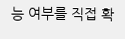능 여부를 직접 확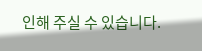인해 주실 수 있습니다.